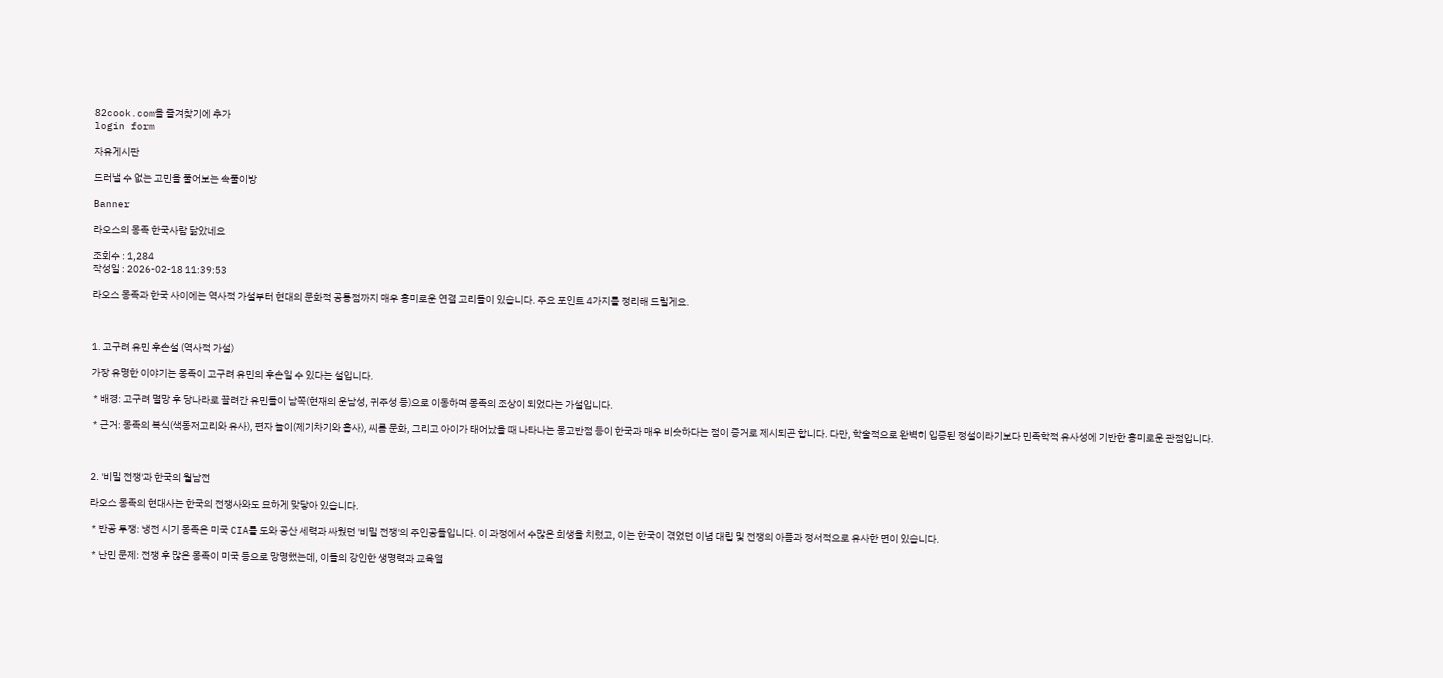82cook.com을 즐겨찾기에 추가
login form

자유게시판

드러낼 수 없는 고민을 풀어보는 속풀이방

Banner

라오스의 몽족 한국사람 닮았네요

조회수 : 1,284
작성일 : 2026-02-18 11:39:53

라오스 몽족과 한국 사이에는 역사적 가설부터 현대의 문화적 공통점까지 매우 흥미로운 연결 고리들이 있습니다. 주요 포인트 4가지를 정리해 드릴게요.



1. 고구려 유민 후손설 (역사적 가설)

가장 유명한 이야기는 몽족이 고구려 유민의 후손일 수 있다는 설입니다.

 * 배경: 고구려 멸망 후 당나라로 끌려간 유민들이 남쪽(현재의 운남성, 귀주성 등)으로 이동하며 몽족의 조상이 되었다는 가설입니다.

 * 근거: 몽족의 복식(색동저고리와 유사), 편자 놀이(제기차기와 흡사), 씨름 문화, 그리고 아이가 태어났을 때 나타나는 몽고반점 등이 한국과 매우 비슷하다는 점이 증거로 제시되곤 합니다. 다만, 학술적으로 완벽히 입증된 정설이라기보다 민족학적 유사성에 기반한 흥미로운 관점입니다.



2. '비밀 전쟁'과 한국의 월남전

라오스 몽족의 현대사는 한국의 전쟁사와도 묘하게 맞닿아 있습니다.

 * 반공 투쟁: 냉전 시기 몽족은 미국 CIA를 도와 공산 세력과 싸웠던 '비밀 전쟁'의 주인공들입니다. 이 과정에서 수많은 희생을 치렀고, 이는 한국이 겪었던 이념 대립 및 전쟁의 아픔과 정서적으로 유사한 면이 있습니다.

 * 난민 문제: 전쟁 후 많은 몽족이 미국 등으로 망명했는데, 이들의 강인한 생명력과 교육열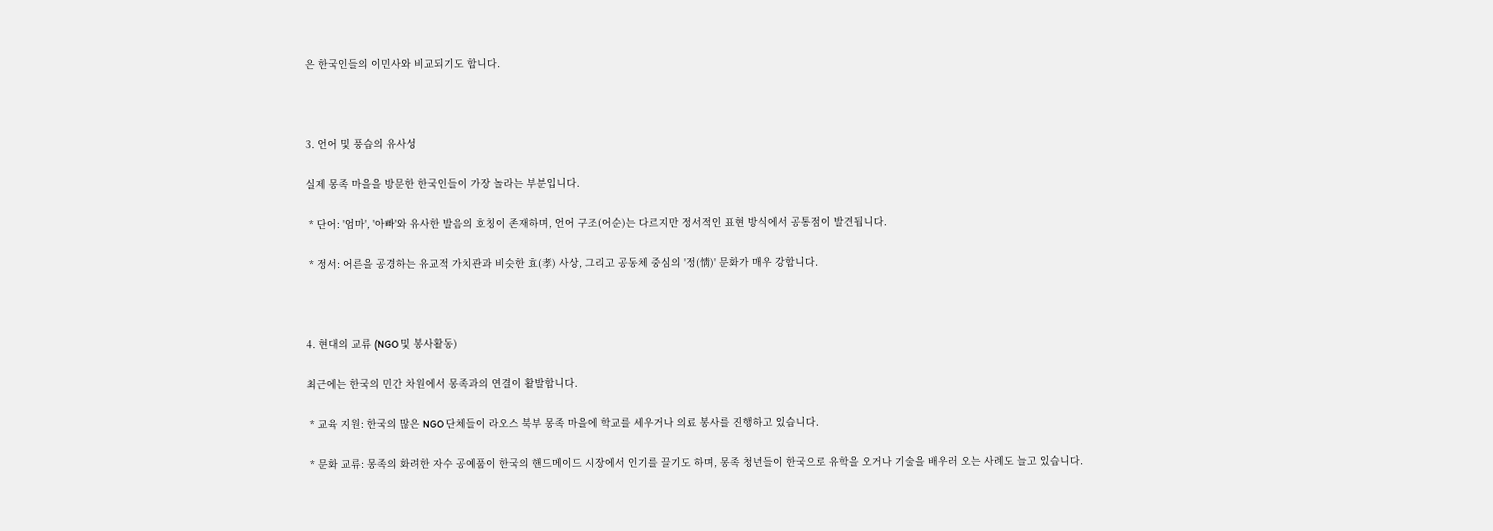은 한국인들의 이민사와 비교되기도 합니다.



3. 언어 및 풍습의 유사성

실제 몽족 마을을 방문한 한국인들이 가장 놀라는 부분입니다.

 * 단어: '엄마', '아빠'와 유사한 발음의 호칭이 존재하며, 언어 구조(어순)는 다르지만 정서적인 표현 방식에서 공통점이 발견됩니다.

 * 정서: 어른을 공경하는 유교적 가치관과 비슷한 효(孝) 사상, 그리고 공동체 중심의 '정(情)' 문화가 매우 강합니다.



4. 현대의 교류 (NGO 및 봉사활동)

최근에는 한국의 민간 차원에서 몽족과의 연결이 활발합니다.

 * 교육 지원: 한국의 많은 NGO 단체들이 라오스 북부 몽족 마을에 학교를 세우거나 의료 봉사를 진행하고 있습니다.

 * 문화 교류: 몽족의 화려한 자수 공예품이 한국의 핸드메이드 시장에서 인기를 끌기도 하며, 몽족 청년들이 한국으로 유학을 오거나 기술을 배우러 오는 사례도 늘고 있습니다.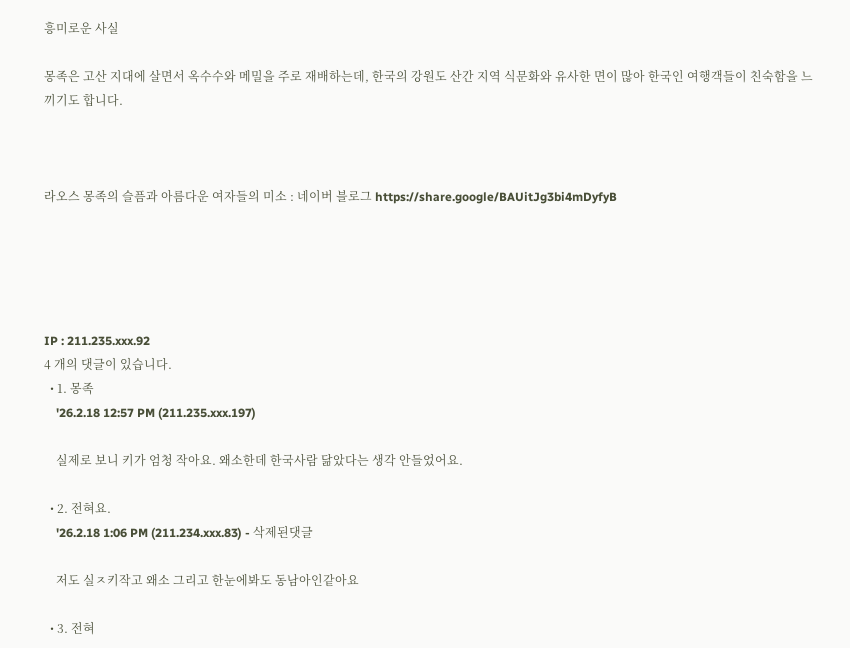흥미로운 사실

몽족은 고산 지대에 살면서 옥수수와 메밀을 주로 재배하는데, 한국의 강원도 산간 지역 식문화와 유사한 면이 많아 한국인 여행객들이 친숙함을 느끼기도 합니다.



라오스 몽족의 슬픔과 아름다운 여자들의 미소 : 네이버 블로그 https://share.google/BAUitJg3bi4mDyfyB





IP : 211.235.xxx.92
4 개의 댓글이 있습니다.
  • 1. 몽족
    '26.2.18 12:57 PM (211.235.xxx.197)

    실제로 보니 키가 엄청 작아요. 왜소한데 한국사람 닮았다는 생각 안들었어요.

  • 2. 전혀요.
    '26.2.18 1:06 PM (211.234.xxx.83) - 삭제된댓글

    저도 실ㅈ키작고 왜소 그리고 한눈에봐도 동남아인같아요

  • 3. 전혀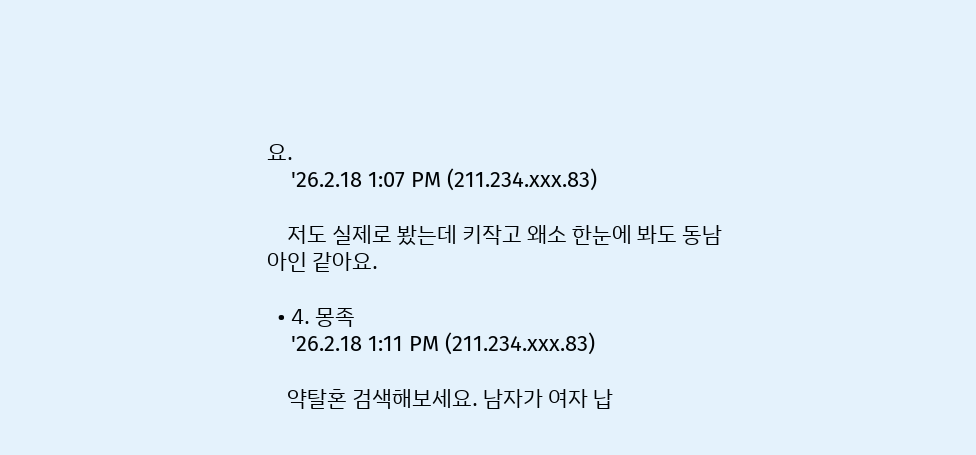요.
    '26.2.18 1:07 PM (211.234.xxx.83)

    저도 실제로 봤는데 키작고 왜소 한눈에 봐도 동남아인 같아요.

  • 4. 몽족
    '26.2.18 1:11 PM (211.234.xxx.83)

    약탈혼 검색해보세요. 남자가 여자 납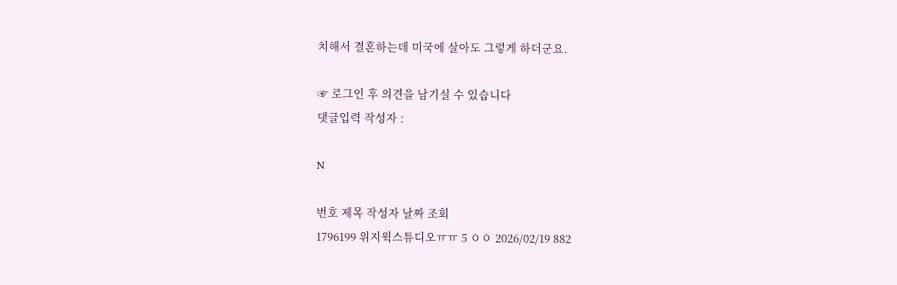치해서 결혼하는데 미국에 살아도 그렇게 하더군요.

☞ 로그인 후 의견을 남기실 수 있습니다
댓글입력 작성자 :

N

번호 제목 작성자 날짜 조회
1796199 위지윅스튜디오ㅠㅠ 5 ㅇㅇ 2026/02/19 882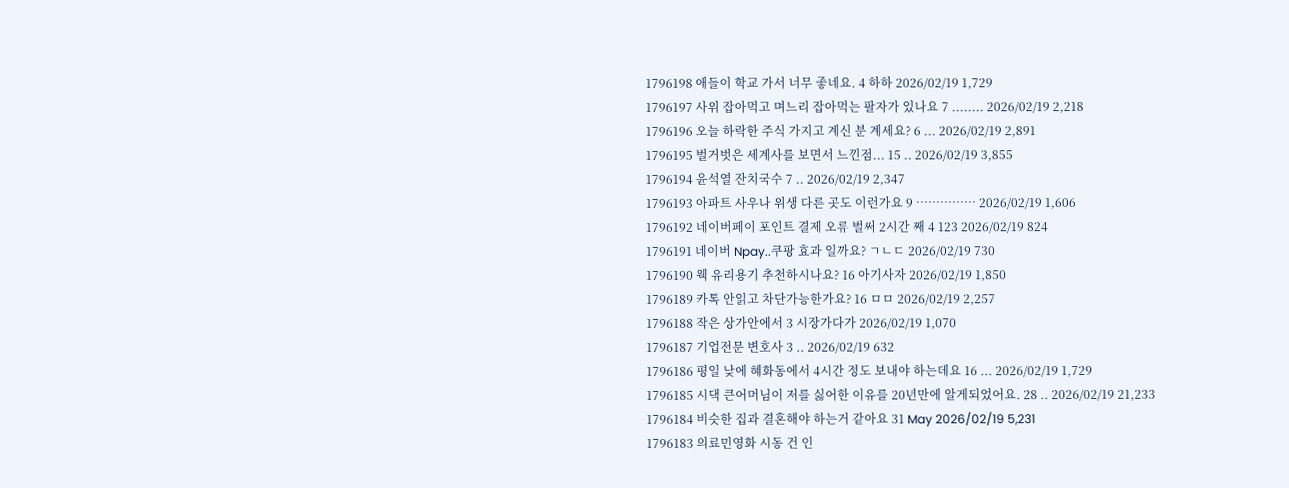1796198 애들이 학교 가서 너무 좋네요. 4 하하 2026/02/19 1,729
1796197 사위 잡아먹고 며느리 잡아먹는 팔자가 있나요 7 ........ 2026/02/19 2,218
1796196 오늘 하락한 주식 가지고 계신 분 계세요? 6 ... 2026/02/19 2,891
1796195 벌거벗은 세계사를 보면서 느낀점... 15 .. 2026/02/19 3,855
1796194 윤석열 잔치국수 7 .. 2026/02/19 2,347
1796193 아파트 사우나 위생 다른 곳도 이런가요 9 …………… 2026/02/19 1,606
1796192 네이버페이 포인트 결제 오류 벌써 2시간 째 4 123 2026/02/19 824
1796191 네이버 Npay..쿠팡 효과 일까요? ㄱㄴㄷ 2026/02/19 730
1796190 웩 유리용기 추천하시나요? 16 아기사자 2026/02/19 1,850
1796189 카톡 안읽고 차단가능한가요? 16 ㅁㅁ 2026/02/19 2,257
1796188 작은 상가안에서 3 시장가다가 2026/02/19 1,070
1796187 기업전문 변호사 3 .. 2026/02/19 632
1796186 평일 낮에 혜화동에서 4시간 정도 보내야 하는데요 16 ... 2026/02/19 1,729
1796185 시댁 큰어머님이 저를 싫어한 이유를 20년만에 알게되었어요. 28 .. 2026/02/19 21,233
1796184 비슷한 집과 결혼해야 하는거 같아요 31 May 2026/02/19 5,231
1796183 의료민영화 시동 건 인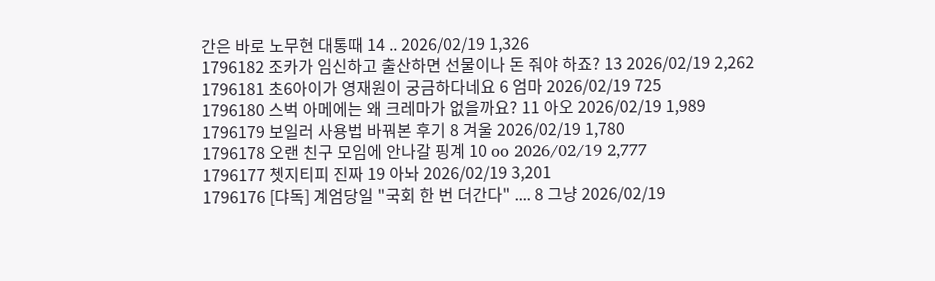간은 바로 노무현 대통때 14 .. 2026/02/19 1,326
1796182 조카가 임신하고 출산하면 선물이나 돈 줘야 하죠? 13 2026/02/19 2,262
1796181 초6아이가 영재원이 궁금하다네요 6 엄마 2026/02/19 725
1796180 스벅 아메에는 왜 크레마가 없을까요? 11 아오 2026/02/19 1,989
1796179 보일러 사용법 바꿔본 후기 8 겨울 2026/02/19 1,780
1796178 오랜 친구 모임에 안나갈 핑계 10 oo 2026/02/19 2,777
1796177 쳇지티피 진짜 19 아놔 2026/02/19 3,201
1796176 [댜독] 계엄당일 "국회 한 번 더간다" .... 8 그냥 2026/02/19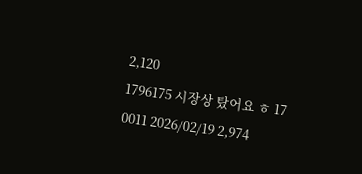2,120
1796175 시장상 탔어요 ㅎ 17 0011 2026/02/19 2,974